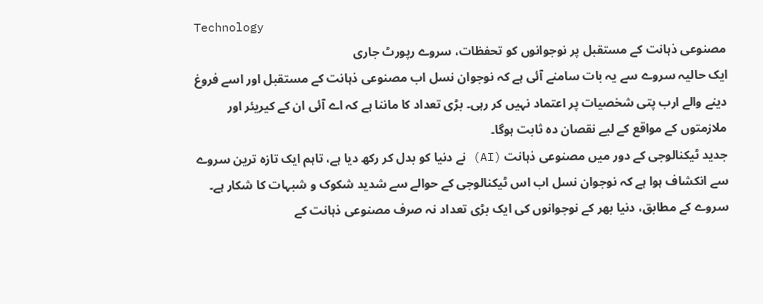Technology
مصنوعی ذہانت کے مستقبل پر نوجوانوں کو تحفظات، سروے رپورٹ جاری
ایک حالیہ سروے سے یہ بات سامنے آئی ہے کہ نوجوان نسل اب مصنوعی ذہانت کے مستقبل اور اسے فروغ دینے والے ارب پتی شخصیات پر اعتماد نہیں کر رہی۔ بڑی تعداد کا ماننا ہے کہ اے آئی ان کے کیریئر اور ملازمتوں کے مواقع کے لیے نقصان دہ ثابت ہوگا۔
جدید ٹیکنالوجی کے دور میں مصنوعی ذہانت (AI) نے دنیا کو بدل کر رکھ دیا ہے، تاہم ایک تازہ ترین سروے سے انکشاف ہوا ہے کہ نوجوان نسل اب اس ٹیکنالوجی کے حوالے سے شدید شکوک و شبہات کا شکار ہے۔ سروے کے مطابق، دنیا بھر کے نوجوانوں کی ایک بڑی تعداد نہ صرف مصنوعی ذہانت کے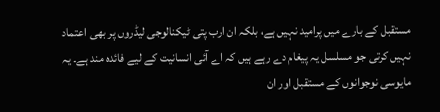مستقبل کے بارے میں پرامید نہیں ہے، بلکہ ان ارب پتی ٹیکنالوجی لیڈروں پر بھی اعتماد نہیں کرتی جو مسلسل یہ پیغام دے رہے ہیں کہ اے آئی انسانیت کے لیے فائدہ مند ہے۔ یہ مایوسی نوجوانوں کے مستقبل اور ان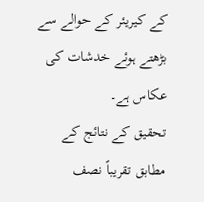کے کیریئر کے حوالے سے بڑھتے ہوئے خدشات کی عکاس ہے۔
تحقیق کے نتائج کے مطابق تقریباً نصف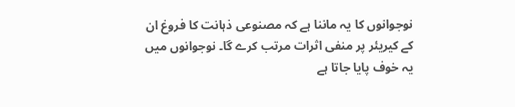نوجوانوں کا یہ ماننا ہے کہ مصنوعی ذہانت کا فروغ ان کے کیریئر پر منفی اثرات مرتب کرے گا۔ نوجوانوں میں یہ خوف پایا جاتا ہے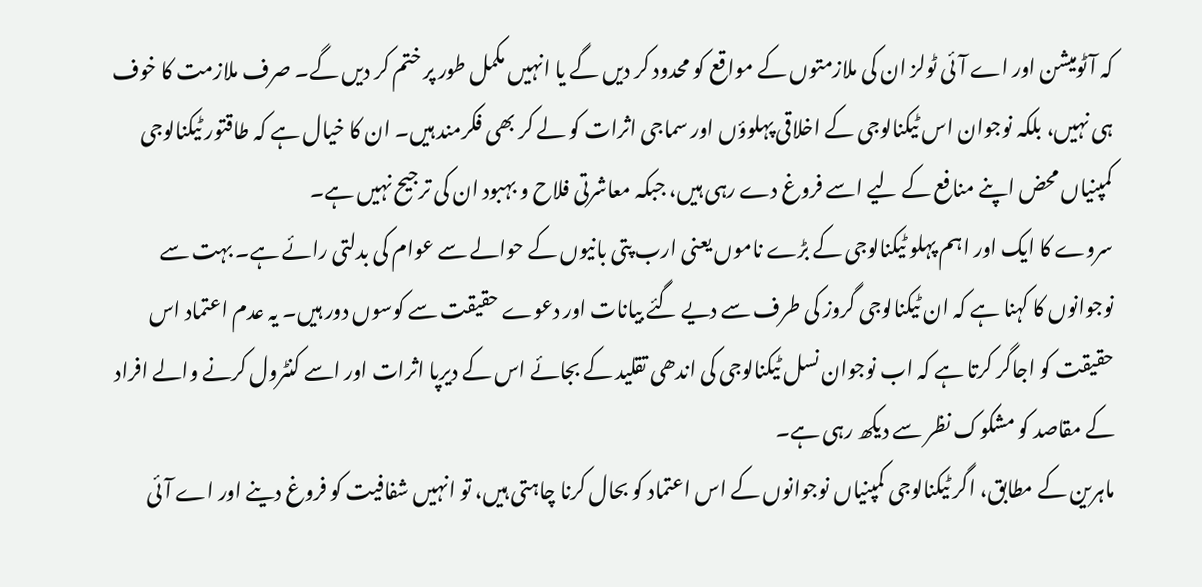کہ آٹومیشن اور اے آئی ٹولز ان کی ملازمتوں کے مواقع کو محدود کر دیں گے یا انہیں مکمل طور پر ختم کر دیں گے۔ صرف ملازمت کا خوف ہی نہیں، بلکہ نوجوان اس ٹیکنالوجی کے اخلاقی پہلوؤں اور سماجی اثرات کو لے کر بھی فکرمند ہیں۔ ان کا خیال ہے کہ طاقتور ٹیکنالوجی کمپنیاں محض اپنے منافع کے لیے اسے فروغ دے رہی ہیں، جبکہ معاشرتی فلاح و بہبود ان کی ترجیح نہیں ہے۔
سروے کا ایک اور اہم پہلو ٹیکنالوجی کے بڑے ناموں یعنی ارب پتی بانیوں کے حوالے سے عوام کی بدلتی رائے ہے۔ بہت سے نوجوانوں کا کہنا ہے کہ ان ٹیکنالوجی گروز کی طرف سے دیے گئے بیانات اور دعوے حقیقت سے کوسوں دور ہیں۔ یہ عدم اعتماد اس حقیقت کو اجاگر کرتا ہے کہ اب نوجوان نسل ٹیکنالوجی کی اندھی تقلید کے بجائے اس کے دیرپا اثرات اور اسے کنٹرول کرنے والے افراد کے مقاصد کو مشکوک نظر سے دیکھ رہی ہے۔
ماہرین کے مطابق، اگر ٹیکنالوجی کمپنیاں نوجوانوں کے اس اعتماد کو بحال کرنا چاہتی ہیں، تو انہیں شفافیت کو فروغ دینے اور اے آئی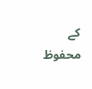کے محفوظ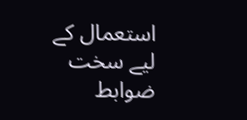استعمال کے لیے سخت ضوابط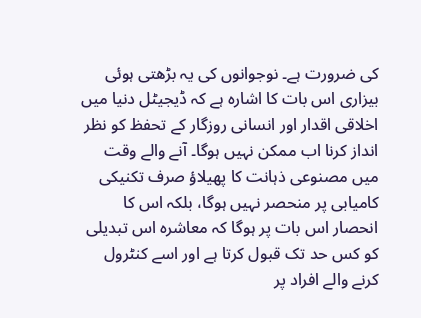کی ضرورت ہے۔ نوجوانوں کی یہ بڑھتی ہوئی بیزاری اس بات کا اشارہ ہے کہ ڈیجیٹل دنیا میں اخلاقی اقدار اور انسانی روزگار کے تحفظ کو نظر انداز کرنا اب ممکن نہیں ہوگا۔ آنے والے وقت میں مصنوعی ذہانت کا پھیلاؤ صرف تکنیکی کامیابی پر منحصر نہیں ہوگا، بلکہ اس کا انحصار اس بات پر ہوگا کہ معاشرہ اس تبدیلی کو کس حد تک قبول کرتا ہے اور اسے کنٹرول کرنے والے افراد پر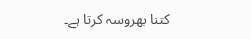کتنا بھروسہ کرتا ہے۔